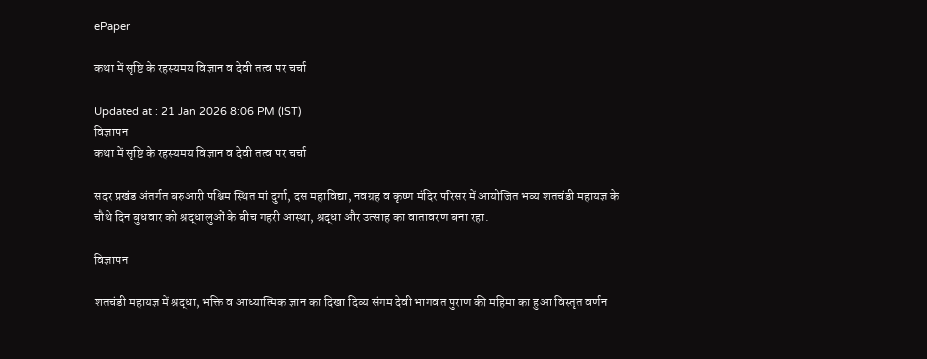ePaper

कथा में सृष्टि के रहस्यमय विज्ञान व देवी तत्व पर चर्चा

Updated at : 21 Jan 2026 8:06 PM (IST)
विज्ञापन
कथा में सृष्टि के रहस्यमय विज्ञान व देवी तत्व पर चर्चा

सदर प्रखंड अंतर्गत बरुआरी पश्चिम स्थित मां दुर्गा, दस महाविद्या, नवग्रह व कृष्ण मंदिर परिसर में आयोजित भव्य शतचंडी महायज्ञ के चौथे दिन बुधवार को श्रद्धालुओं के बीच गहरी आस्था, श्रद्धा और उत्साह का वातावरण बना रहा.

विज्ञापन

शतचंडी महायज्ञ में श्रद्धा, भक्ति व आध्यात्मिक ज्ञान का दिखा दिव्य संगम देवी भागवत पुराण की महिमा का हुआ विस्तृत वर्णन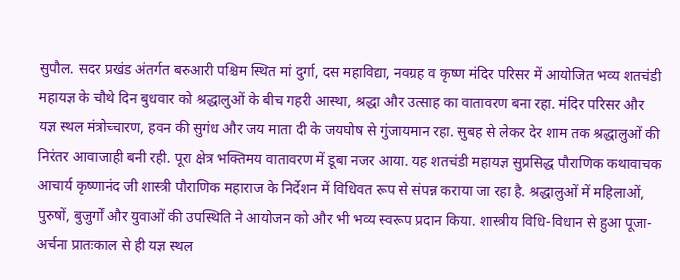सुपौल. सदर प्रखंड अंतर्गत बरुआरी पश्चिम स्थित मां दुर्गा, दस महाविद्या, नवग्रह व कृष्ण मंदिर परिसर में आयोजित भव्य शतचंडी महायज्ञ के चौथे दिन बुधवार को श्रद्धालुओं के बीच गहरी आस्था, श्रद्धा और उत्साह का वातावरण बना रहा. मंदिर परिसर और यज्ञ स्थल मंत्रोच्चारण, हवन की सुगंध और जय माता दी के जयघोष से गुंजायमान रहा. सुबह से लेकर देर शाम तक श्रद्धालुओं की निरंतर आवाजाही बनी रही. पूरा क्षेत्र भक्तिमय वातावरण में डूबा नजर आया. यह शतचंडी महायज्ञ सुप्रसिद्ध पौराणिक कथावाचक आचार्य कृष्णानंद जी शास्त्री पौराणिक महाराज के निर्देशन में विधिवत रूप से संपन्न कराया जा रहा है. श्रद्धालुओं में महिलाओं, पुरुषों, बुजुर्गों और युवाओं की उपस्थिति ने आयोजन को और भी भव्य स्वरूप प्रदान किया. शास्त्रीय विधि-विधान से हुआ पूजा-अर्चना प्रातःकाल से ही यज्ञ स्थल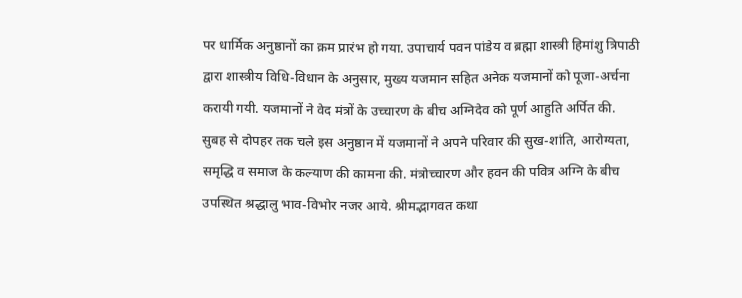पर धार्मिक अनुष्ठानों का क्रम प्रारंभ हो गया. उपाचार्य पवन पांडेय व ब्रह्मा शास्त्री हिमांशु त्रिपाठी द्वारा शास्त्रीय विधि-विधान के अनुसार, मुख्य यजमान सहित अनेक यजमानों को पूजा-अर्चना करायी गयी. यजमानों ने वेद मंत्रों के उच्चारण के बीच अग्निदेव को पूर्ण आहुति अर्पित की. सुबह से दोपहर तक चले इस अनुष्ठान में यजमानों ने अपने परिवार की सुख-शांति, आरोग्यता, समृद्धि व समाज के कल्याण की कामना की. मंत्रोच्चारण और हवन की पवित्र अग्नि के बीच उपस्थित श्रद्धालु भाव-विभोर नजर आये. श्रीमद्भागवत कथा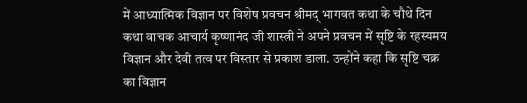में आध्यात्मिक विज्ञान पर विशेष प्रवचन श्रीमद् भागवत कथा के चौथे दिन कथा वाचक आचार्य कृष्णानंद जी शास्त्री ने अपने प्रवचन में सृष्टि के रहस्यमय विज्ञान और देवी तत्व पर विस्तार से प्रकाश डाला. उन्होंने कहा कि सृष्टि चक्र का विज्ञान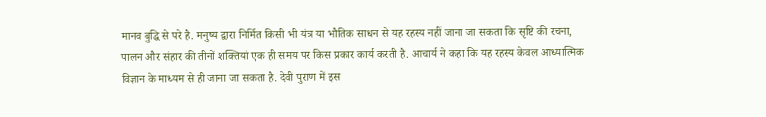मानव बुद्धि से परे है. मनुष्य द्वारा निर्मित किसी भी यंत्र या भौतिक साधन से यह रहस्य नहीं जाना जा सकता कि सृष्टि की रचना, पालन और संहार की तीनों शक्तियां एक ही समय पर किस प्रकार कार्य करती है. आचार्य ने कहा कि यह रहस्य केवल आध्यात्मिक विज्ञान के माध्यम से ही जाना जा सकता है. देवी पुराण में इस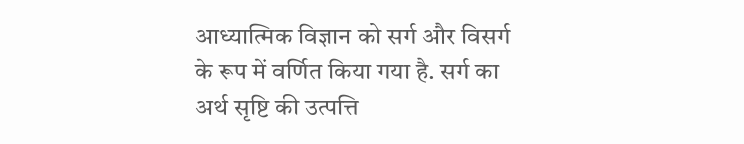आध्यात्मिक विज्ञान को सर्ग और विसर्ग के रूप में वर्णित किया गया है. सर्ग का अर्थ सृष्टि की उत्पत्ति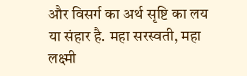और विसर्ग का अर्थ सृष्टि का लय या संहार है. महा सरस्वती, महा लक्ष्मी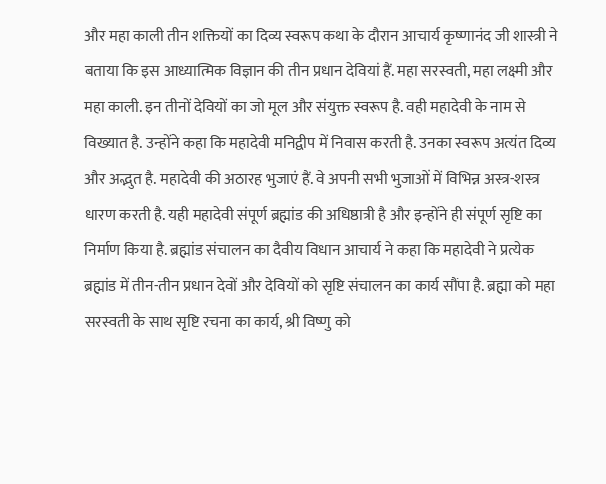और महा काली तीन शक्तियों का दिव्य स्वरूप कथा के दौरान आचार्य कृष्णानंद जी शास्त्री ने बताया कि इस आध्यात्मिक विज्ञान की तीन प्रधान देवियां हैं. महा सरस्वती, महा लक्ष्मी और महा काली. इन तीनों देवियों का जो मूल और संयुक्त स्वरूप है. वही महादेवी के नाम से विख्यात है. उन्होंने कहा कि महादेवी मनिद्वीप में निवास करती है. उनका स्वरूप अत्यंत दिव्य और अद्भुत है. महादेवी की अठारह भुजाएं हैं. वे अपनी सभी भुजाओं में विभिन्न अस्त्र-शस्त्र धारण करती है. यही महादेवी संपूर्ण ब्रह्मांड की अधिष्ठात्री है और इन्होंने ही संपूर्ण सृष्टि का निर्माण किया है. ब्रह्मांड संचालन का दैवीय विधान आचार्य ने कहा कि महादेवी ने प्रत्येक ब्रह्मांड में तीन-तीन प्रधान देवों और देवियों को सृष्टि संचालन का कार्य सौंपा है. ब्रह्मा को महा सरस्वती के साथ सृष्टि रचना का कार्य, श्री विष्णु को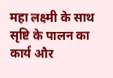महा लक्ष्मी के साथ सृष्टि के पालन का कार्य और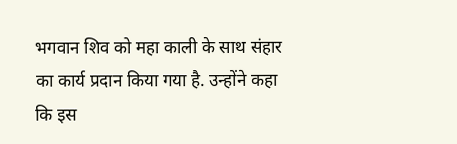भगवान शिव को महा काली के साथ संहार का कार्य प्रदान किया गया है. उन्होंने कहा कि इस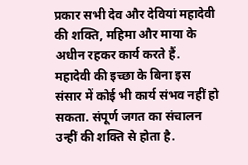प्रकार सभी देव और देवियां महादेवी की शक्ति, महिमा और माया के अधीन रहकर कार्य करते हैं. महादेवी की इच्छा के बिना इस संसार में कोई भी कार्य संभव नहीं हो सकता. संपूर्ण जगत का संचालन उन्हीं की शक्ति से होता है.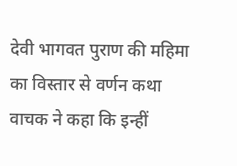देवी भागवत पुराण की महिमा का विस्तार से वर्णन कथा वाचक ने कहा कि इन्हीं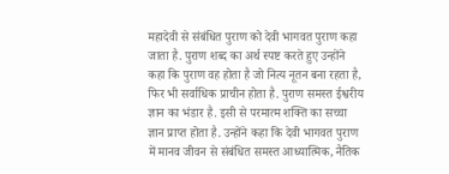महादेवी से संबंधित पुराण को देवी भागवत पुराण कहा जाता है. पुराण शब्द का अर्थ स्पष्ट करते हुए उन्होंने कहा कि पुराण वह होता है जो नित्य नूतन बना रहता है, फिर भी सर्वाधिक प्राचीन होता है. पुराण समस्त ईश्वरीय ज्ञान का भंडार है. इसी से परमात्म शक्ति का सच्चा ज्ञान प्राप्त होता है. उन्होंने कहा कि देवी भागवत पुराण में मानव जीवन से संबंधित समस्त आध्यात्मिक, नैतिक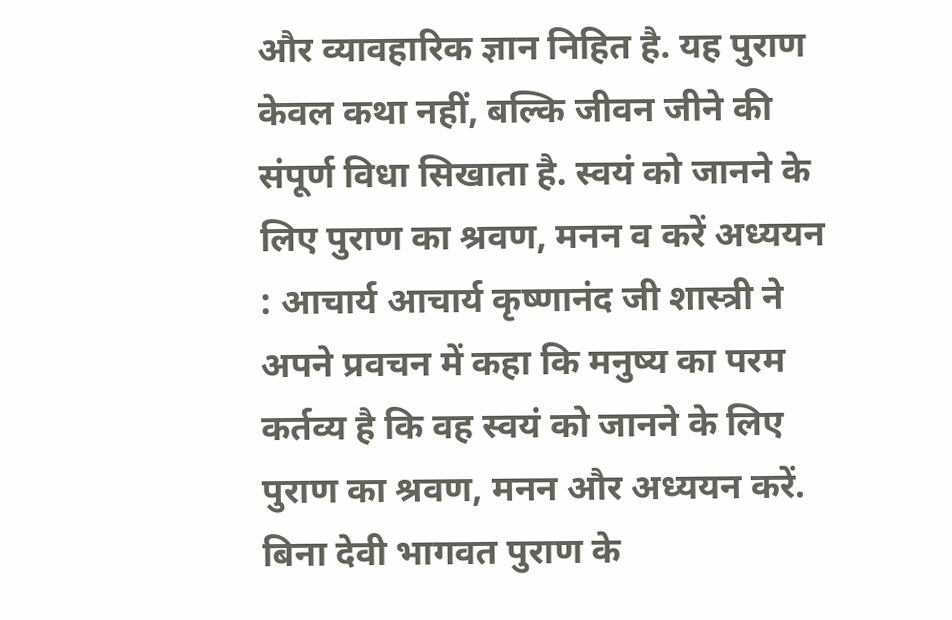और व्यावहारिक ज्ञान निहित है. यह पुराण केवल कथा नहीं, बल्कि जीवन जीने की संपूर्ण विधा सिखाता है. स्वयं को जानने के लिए पुराण का श्रवण, मनन व करें अध्ययन : आचार्य आचार्य कृष्णानंद जी शास्त्री ने अपने प्रवचन में कहा कि मनुष्य का परम कर्तव्य है कि वह स्वयं को जानने के लिए पुराण का श्रवण, मनन और अध्ययन करें. बिना देवी भागवत पुराण के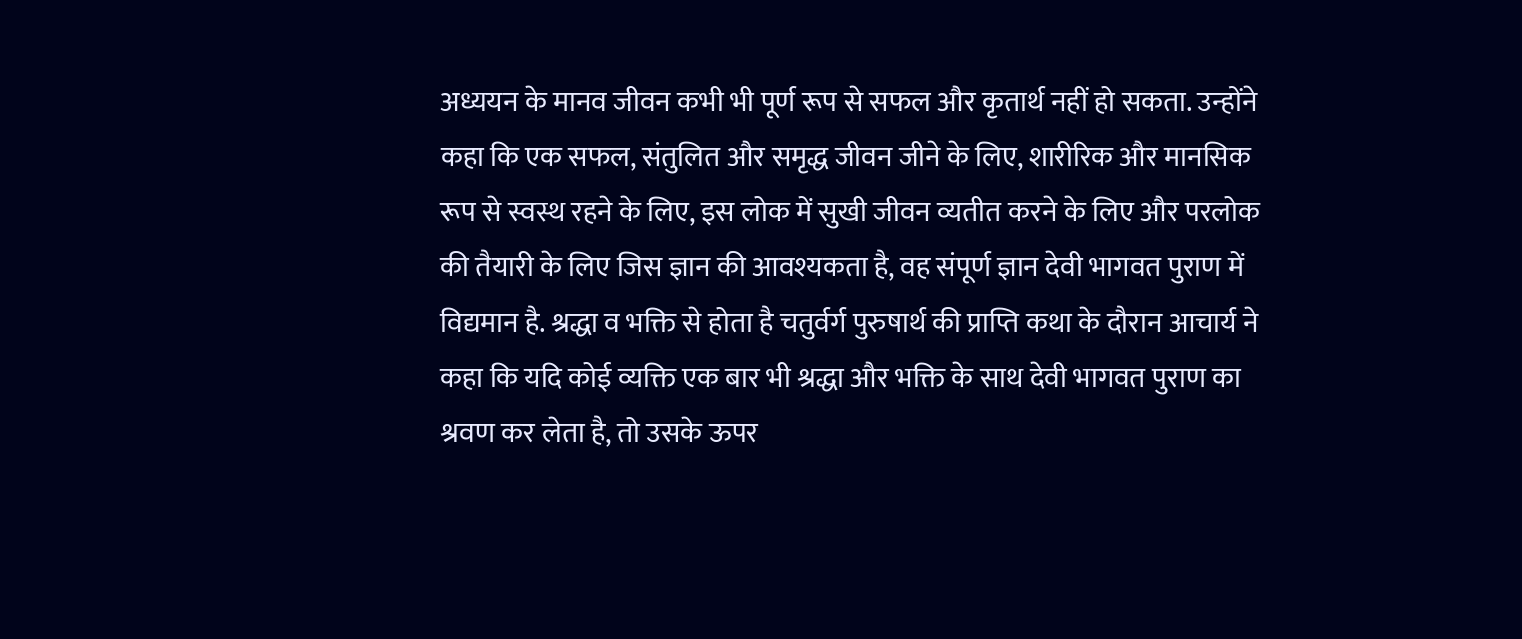अध्ययन के मानव जीवन कभी भी पूर्ण रूप से सफल और कृतार्थ नहीं हो सकता. उन्होंने कहा कि एक सफल, संतुलित और समृद्ध जीवन जीने के लिए, शारीरिक और मानसिक रूप से स्वस्थ रहने के लिए, इस लोक में सुखी जीवन व्यतीत करने के लिए और परलोक की तैयारी के लिए जिस ज्ञान की आवश्यकता है, वह संपूर्ण ज्ञान देवी भागवत पुराण में विद्यमान है. श्रद्धा व भक्ति से होता है चतुर्वर्ग पुरुषार्थ की प्राप्ति कथा के दौरान आचार्य ने कहा कि यदि कोई व्यक्ति एक बार भी श्रद्धा और भक्ति के साथ देवी भागवत पुराण का श्रवण कर लेता है, तो उसके ऊपर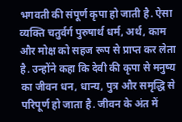भगवती की संपूर्ण कृपा हो जाती है. ऐसा व्यक्ति चतुर्वर्ग पुरुषार्थ धर्म, अर्थ, काम और मोक्ष को सहज रूप से प्राप्त कर लेता है. उन्होंने कहा कि देवी की कृपा से मनुष्य का जीवन धन, धान्य, पुत्र और समृद्धि से परिपूर्ण हो जाता है. जीवन के अंत में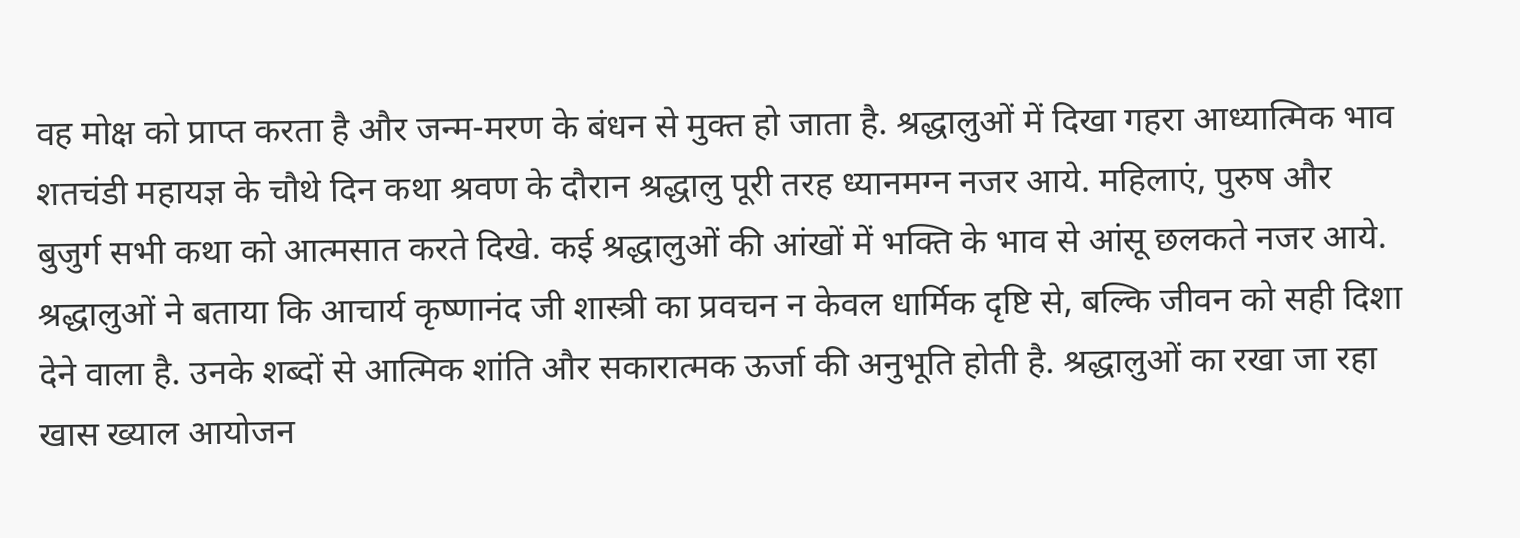वह मोक्ष को प्राप्त करता है और जन्म-मरण के बंधन से मुक्त हो जाता है. श्रद्धालुओं में दिखा गहरा आध्यात्मिक भाव शतचंडी महायज्ञ के चौथे दिन कथा श्रवण के दौरान श्रद्धालु पूरी तरह ध्यानमग्न नजर आये. महिलाएं, पुरुष और बुजुर्ग सभी कथा को आत्मसात करते दिखे. कई श्रद्धालुओं की आंखों में भक्ति के भाव से आंसू छलकते नजर आये. श्रद्धालुओं ने बताया कि आचार्य कृष्णानंद जी शास्त्री का प्रवचन न केवल धार्मिक दृष्टि से, बल्कि जीवन को सही दिशा देने वाला है. उनके शब्दों से आत्मिक शांति और सकारात्मक ऊर्जा की अनुभूति होती है. श्रद्धालुओं का रखा जा रहा खास ख्याल आयोजन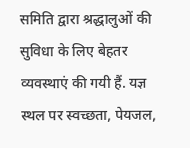समिति द्वारा श्रद्धालुओं की सुविधा के लिए बेहतर व्यवस्थाएं की गयी हैं. यज्ञ स्थल पर स्वच्छता, पेयजल,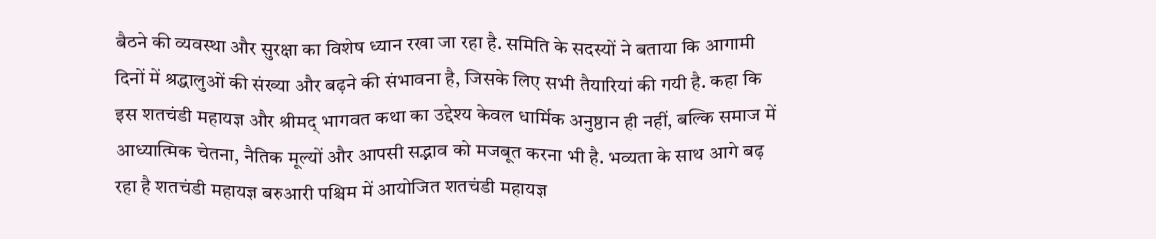बैठने की व्यवस्था और सुरक्षा का विशेष ध्यान रखा जा रहा है. समिति के सदस्यों ने बताया कि आगामी दिनों में श्रद्धालुओं की संख्या और बढ़ने की संभावना है, जिसके लिए सभी तैयारियां की गयी है. कहा कि इस शतचंडी महायज्ञ और श्रीमद् भागवत कथा का उद्देश्य केवल धार्मिक अनुष्ठान ही नहीं, बल्कि समाज में आध्यात्मिक चेतना, नैतिक मूल्यों और आपसी सद्भाव को मजबूत करना भी है. भव्यता के साथ आगे बढ़ रहा है शतचंडी महायज्ञ बरुआरी पश्चिम में आयोजित शतचंडी महायज्ञ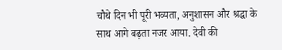चौथे दिन भी पूरी भव्यता, अनुशासन और श्रद्धा के साथ आगे बढ़ता नजर आया. देवी की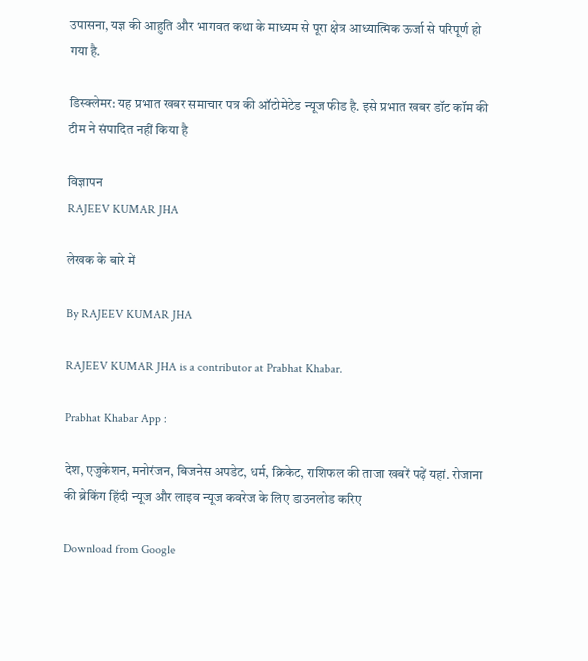उपासना, यज्ञ की आहुति और भागवत कथा के माध्यम से पूरा क्षेत्र आध्यात्मिक ऊर्जा से परिपूर्ण हो गया है.

डिस्क्लेमर: यह प्रभात खबर समाचार पत्र की ऑटोमेटेड न्यूज फीड है. इसे प्रभात खबर डॉट कॉम की टीम ने संपादित नहीं किया है

विज्ञापन
RAJEEV KUMAR JHA

लेखक के बारे में

By RAJEEV KUMAR JHA

RAJEEV KUMAR JHA is a contributor at Prabhat Khabar.

Prabhat Khabar App :

देश, एजुकेशन, मनोरंजन, बिजनेस अपडेट, धर्म, क्रिकेट, राशिफल की ताजा खबरें पढ़ें यहां. रोजाना की ब्रेकिंग हिंदी न्यूज और लाइव न्यूज कवरेज के लिए डाउनलोड करिए

Download from Google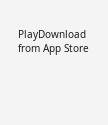PlayDownload from App Store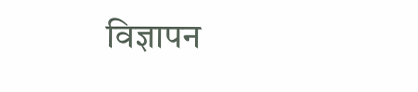विज्ञापन